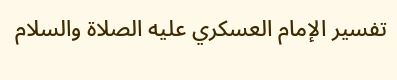تفسير الإمام العسكري عليه الصلاة والسلام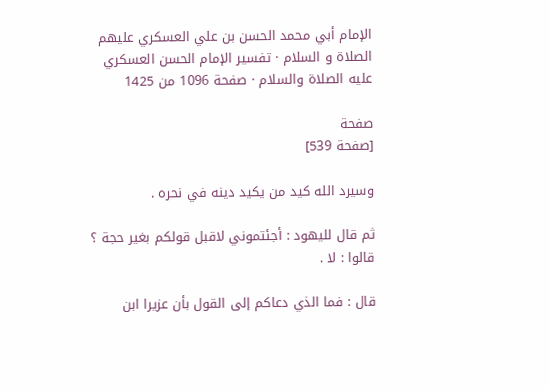الإمام أبي محمد الحسن بن علي العسكري عليهم الصلاة و السلام · تفسير الإمام الحسن العسكري عليه الصلاة والسلام · صفحة 1096 من 1425

صفحة
[صفحة 539]

وسيرد الله كيد من يكيد دينه في نحره .

ثم قال لليهود : أجئتموني لاقبل قولكم بغير حجة ؟ قالوا : لا .

قال : فما الذي دعاكم إلى القول بأن عزيرا ابن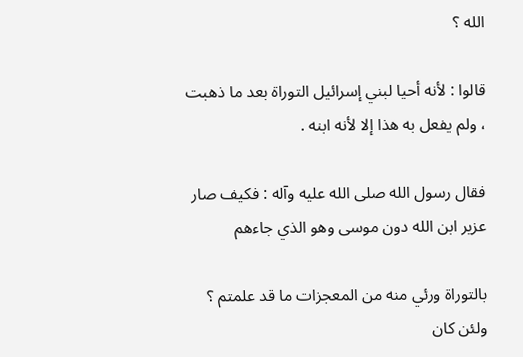الله ؟

قالوا : لأنه أحيا لبني إسرائيل التوراة بعد ما ذهبت ، ولم يفعل به هذا إلا لأنه ابنه .

فقال رسول الله صلى الله عليه وآله : فكيف صار عزير ابن الله دون موسى وهو الذي جاءهم

بالتوراة ورئي منه من المعجزات ما قد علمتم ؟ ولئن كان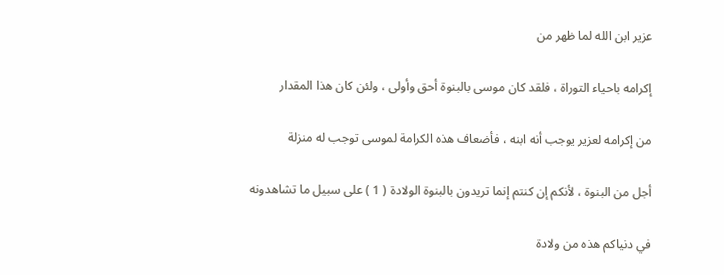عزير ابن الله لما ظهر من

إكرامه باحياء التوراة ، فلقد كان موسى بالبنوة أحق وأولى ، ولئن كان هذا المقدار

من إكرامه لعزير يوجب أنه ابنه ، فأضعاف هذه الكرامة لموسى توجب له منزلة

أجل من البنوة ، لأنكم إن كنتم إنما تريدون بالبنوة الولادة ( 1 ) على سبيل ما تشاهدونه

في دنياكم هذه من ولادة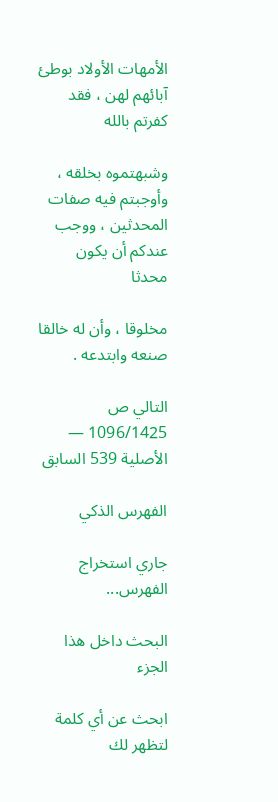الأمهات الأولاد بوطئ آبائهم لهن ، فقد كفرتم بالله

وشبهتموه بخلقه ، وأوجبتم فيه صفات المحدثين ، ووجب عندكم أن يكون محدثا

مخلوقا ، وأن له خالقا صنعه وابتدعه .

التالي ص 1096/1425 — الأصلية 539 السابق

الفهرس الذكي

جاري استخراج الفهرس...

البحث داخل هذا الجزء

ابحث عن أي كلمة لتظهر لك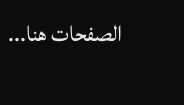الصفحات هنا...